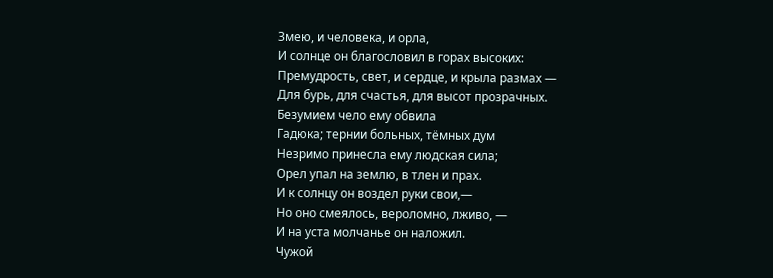Змею, и человека, и орла,
И солнце он благословил в горах высоких:
Премудрость, свет, и сердце, и крыла размах —
Для бурь, для счастья, для высот прозрачных.
Безумием чело ему обвила
Гадюка; тернии больных, тёмных дум
Незримо принесла ему людская сила;
Орел упал на землю, в тлен и прах.
И к солнцу он воздел руки свои,—
Но оно смеялось, вероломно, лживо, —
И на уста молчанье он наложил.
Чужой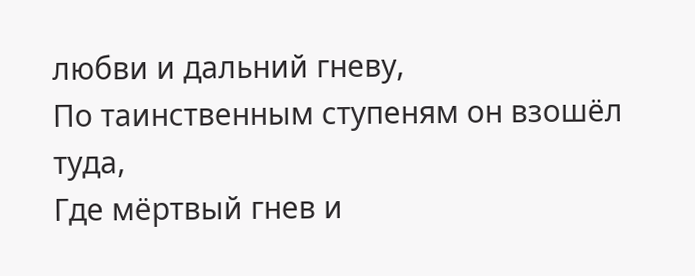любви и дальний гневу,
По таинственным ступеням он взошёл туда,
Где мёртвый гнев и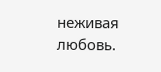неживая любовь.